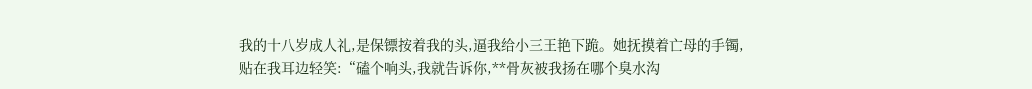我的十八岁成人礼,是保镖按着我的头,逼我给小三王艳下跪。她抚摸着亡母的手镯,
贴在我耳边轻笑:“磕个响头,我就告诉你,**骨灰被我扬在哪个臭水沟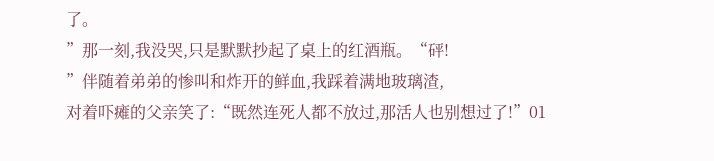了。
”那一刻,我没哭,只是默默抄起了桌上的红酒瓶。“砰!
”伴随着弟弟的惨叫和炸开的鲜血,我踩着满地玻璃渣,
对着吓瘫的父亲笑了:“既然连死人都不放过,那活人也别想过了!”01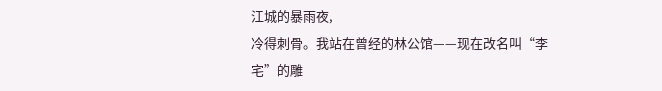江城的暴雨夜,
冷得刺骨。我站在曾经的林公馆——现在改名叫“李宅”的雕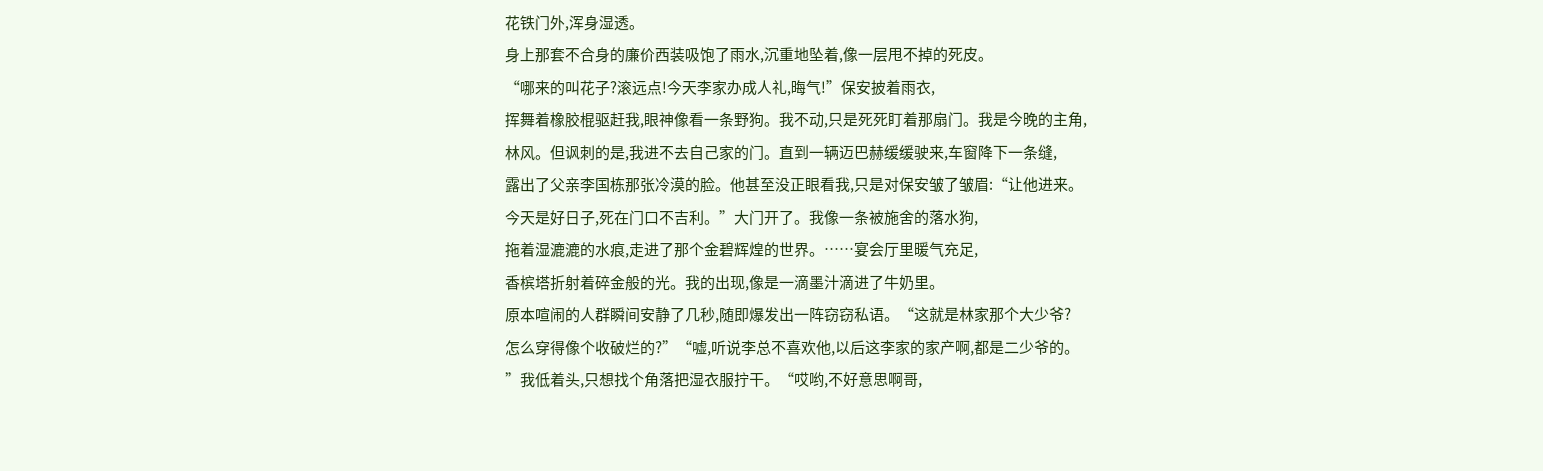花铁门外,浑身湿透。
身上那套不合身的廉价西装吸饱了雨水,沉重地坠着,像一层甩不掉的死皮。
“哪来的叫花子?滚远点!今天李家办成人礼,晦气!”保安披着雨衣,
挥舞着橡胶棍驱赶我,眼神像看一条野狗。我不动,只是死死盯着那扇门。我是今晚的主角,
林风。但讽刺的是,我进不去自己家的门。直到一辆迈巴赫缓缓驶来,车窗降下一条缝,
露出了父亲李国栋那张冷漠的脸。他甚至没正眼看我,只是对保安皱了皱眉:“让他进来。
今天是好日子,死在门口不吉利。”大门开了。我像一条被施舍的落水狗,
拖着湿漉漉的水痕,走进了那个金碧辉煌的世界。……宴会厅里暖气充足,
香槟塔折射着碎金般的光。我的出现,像是一滴墨汁滴进了牛奶里。
原本喧闹的人群瞬间安静了几秒,随即爆发出一阵窃窃私语。“这就是林家那个大少爷?
怎么穿得像个收破烂的?”“嘘,听说李总不喜欢他,以后这李家的家产啊,都是二少爷的。
”我低着头,只想找个角落把湿衣服拧干。“哎哟,不好意思啊哥,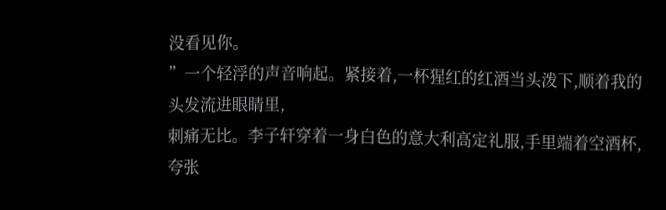没看见你。
”一个轻浮的声音响起。紧接着,一杯猩红的红酒当头泼下,顺着我的头发流进眼睛里,
刺痛无比。李子轩穿着一身白色的意大利高定礼服,手里端着空酒杯,夸张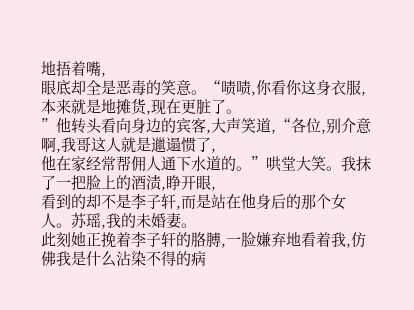地捂着嘴,
眼底却全是恶毒的笑意。“啧啧,你看你这身衣服,本来就是地摊货,现在更脏了。
”他转头看向身边的宾客,大声笑道,“各位,别介意啊,我哥这人就是邋遢惯了,
他在家经常帮佣人通下水道的。”哄堂大笑。我抹了一把脸上的酒渍,睁开眼,
看到的却不是李子轩,而是站在他身后的那个女人。苏瑶,我的未婚妻。
此刻她正挽着李子轩的胳膊,一脸嫌弃地看着我,仿佛我是什么沾染不得的病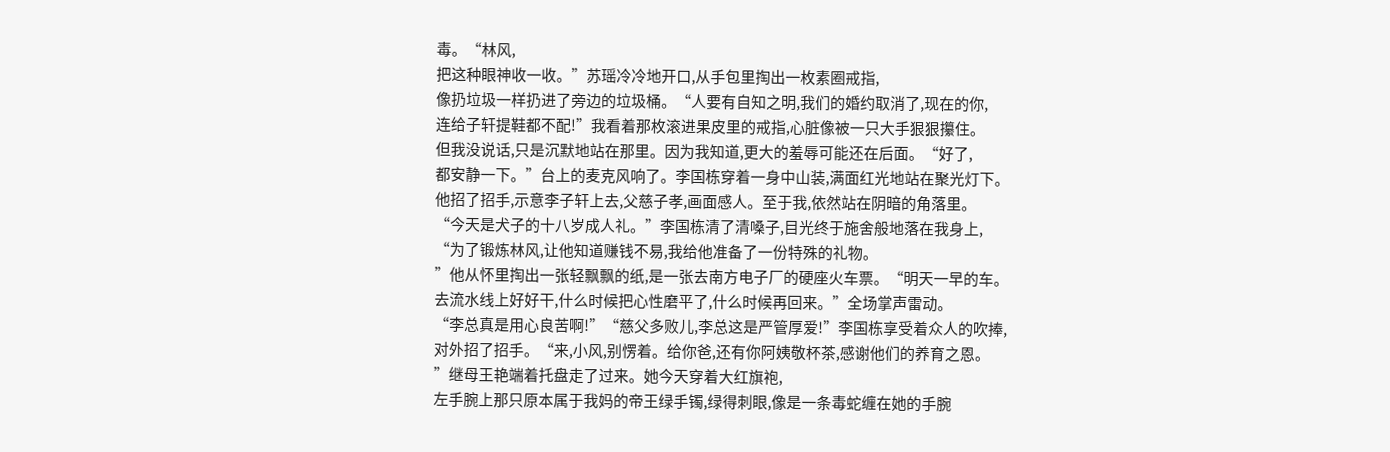毒。“林风,
把这种眼神收一收。”苏瑶冷冷地开口,从手包里掏出一枚素圈戒指,
像扔垃圾一样扔进了旁边的垃圾桶。“人要有自知之明,我们的婚约取消了,现在的你,
连给子轩提鞋都不配!”我看着那枚滚进果皮里的戒指,心脏像被一只大手狠狠攥住。
但我没说话,只是沉默地站在那里。因为我知道,更大的羞辱可能还在后面。“好了,
都安静一下。”台上的麦克风响了。李国栋穿着一身中山装,满面红光地站在聚光灯下。
他招了招手,示意李子轩上去,父慈子孝,画面感人。至于我,依然站在阴暗的角落里。
“今天是犬子的十八岁成人礼。”李国栋清了清嗓子,目光终于施舍般地落在我身上,
“为了锻炼林风,让他知道赚钱不易,我给他准备了一份特殊的礼物。
”他从怀里掏出一张轻飘飘的纸,是一张去南方电子厂的硬座火车票。“明天一早的车。
去流水线上好好干,什么时候把心性磨平了,什么时候再回来。”全场掌声雷动。
“李总真是用心良苦啊!”“慈父多败儿,李总这是严管厚爱!”李国栋享受着众人的吹捧,
对外招了招手。“来,小风,别愣着。给你爸,还有你阿姨敬杯茶,感谢他们的养育之恩。
”继母王艳端着托盘走了过来。她今天穿着大红旗袍,
左手腕上那只原本属于我妈的帝王绿手镯,绿得刺眼,像是一条毒蛇缠在她的手腕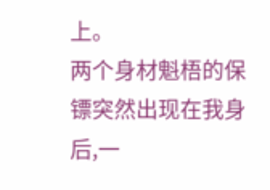上。
两个身材魁梧的保镖突然出现在我身后,一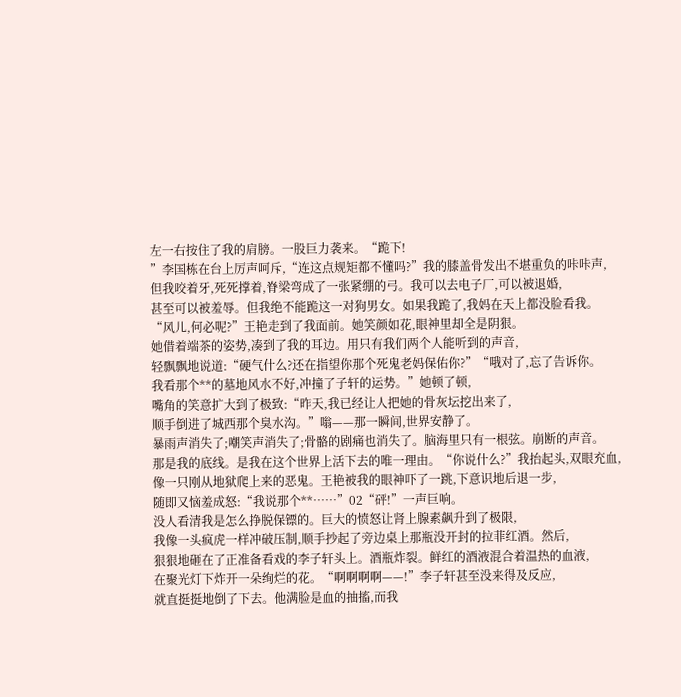左一右按住了我的肩膀。一股巨力袭来。“跪下!
”李国栋在台上厉声呵斥,“连这点规矩都不懂吗?”我的膝盖骨发出不堪重负的咔咔声,
但我咬着牙,死死撑着,脊梁弯成了一张紧绷的弓。我可以去电子厂,可以被退婚,
甚至可以被羞辱。但我绝不能跪这一对狗男女。如果我跪了,我妈在天上都没脸看我。
“风儿,何必呢?”王艳走到了我面前。她笑颜如花,眼神里却全是阴狠。
她借着端茶的姿势,凑到了我的耳边。用只有我们两个人能听到的声音,
轻飘飘地说道:“硬气什么?还在指望你那个死鬼老妈保佑你?”“哦对了,忘了告诉你。
我看那个**的墓地风水不好,冲撞了子轩的运势。”她顿了顿,
嘴角的笑意扩大到了极致:“昨天,我已经让人把她的骨灰坛挖出来了,
顺手倒进了城西那个臭水沟。”嗡——那一瞬间,世界安静了。
暴雨声消失了;嘲笑声消失了;骨骼的剧痛也消失了。脑海里只有一根弦。崩断的声音。
那是我的底线。是我在这个世界上活下去的唯一理由。“你说什么?”我抬起头,双眼充血,
像一只刚从地狱爬上来的恶鬼。王艳被我的眼神吓了一跳,下意识地后退一步,
随即又恼羞成怒:“我说那个**……”02“砰!”一声巨响。
没人看清我是怎么挣脱保镖的。巨大的愤怒让肾上腺素飙升到了极限,
我像一头疯虎一样冲破压制,顺手抄起了旁边桌上那瓶没开封的拉菲红酒。然后,
狠狠地砸在了正准备看戏的李子轩头上。酒瓶炸裂。鲜红的酒液混合着温热的血液,
在聚光灯下炸开一朵绚烂的花。“啊啊啊啊——!”李子轩甚至没来得及反应,
就直挺挺地倒了下去。他满脸是血的抽搐,而我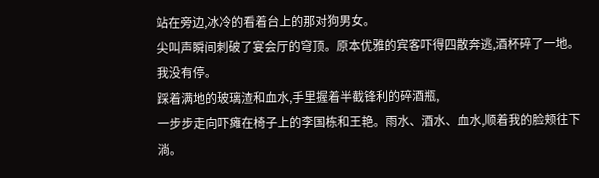站在旁边,冰冷的看着台上的那对狗男女。
尖叫声瞬间刺破了宴会厅的穹顶。原本优雅的宾客吓得四散奔逃,酒杯碎了一地。我没有停。
踩着满地的玻璃渣和血水,手里握着半截锋利的碎酒瓶,
一步步走向吓瘫在椅子上的李国栋和王艳。雨水、酒水、血水,顺着我的脸颊往下淌。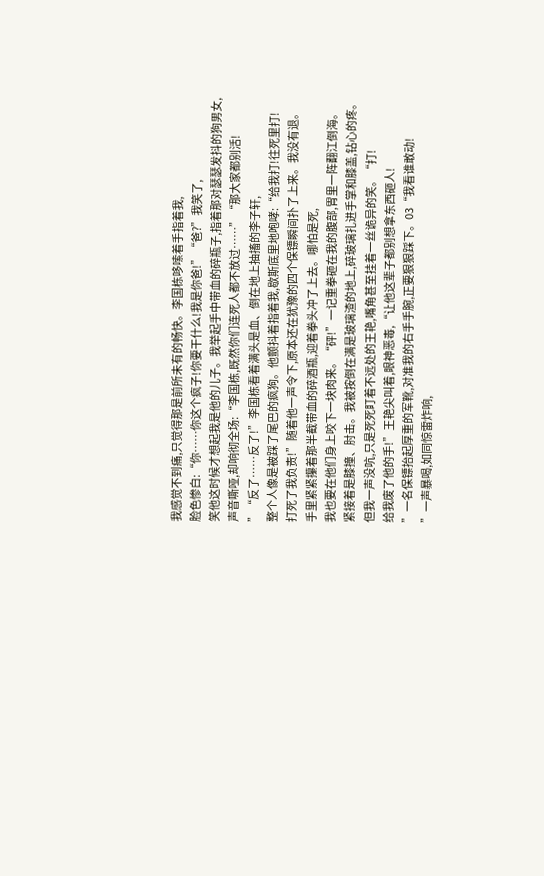我感觉不到痛,只觉得那是前所未有的畅快。李国栋哆嗦着手指着我,
脸色惨白:“你……你这个疯子!你要干什么!我是你爸!”“爸?”我笑了,
笑他这时候才想起我是他的儿子。我举起手中带血的碎瓶子,指着那对瑟瑟发抖的狗男女,
声音嘶哑,却响彻全场:“李国栋,既然你们连死人都不放过……”“那大家都别活!
”“反了……反了!”李国栋看着满头是血、倒在地上抽搐的李子轩,
整个人像是被踩了尾巴的疯狗。他颤抖着指着我,歇斯底里地咆哮:“给我打!往死里打!
打死了我负责!”随着他一声令下,原本还在犹豫的四个保镖瞬间扑了上来。我没有退。
手里紧紧攥着那半截带血的碎酒瓶,迎着拳头冲了上去。哪怕是死,
我也要在他们身上咬下一块肉来。“砰!”一记重拳砸在我的腹部,胃里一阵翻江倒海。
紧接着是膝撞、肘击。我被按倒在满是玻璃渣的地上,碎玻璃扎进手掌和膝盖,钻心的疼。
但我一声没吭,只是死死盯着不远处的王艳,嘴角甚至挂着一丝诡异的笑。“打!
给我废了他的手!”王艳尖叫着,眼神恶毒,“让他这辈子都别想拿东西砸人!
”一名保镖抬起厚重的军靴,对准我的右手手腕,正要狠狠踩下。03“我看谁敢动!
”一声暴喝,如同惊雷炸响,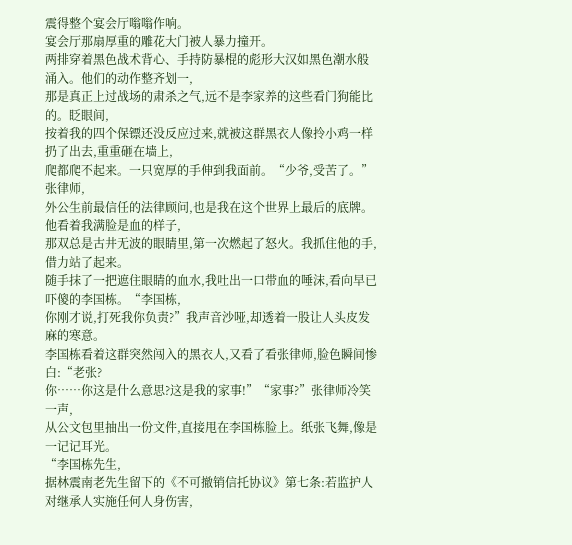震得整个宴会厅嗡嗡作响。
宴会厅那扇厚重的雕花大门被人暴力撞开。
两排穿着黑色战术背心、手持防暴棍的彪形大汉如黑色潮水般涌入。他们的动作整齐划一,
那是真正上过战场的肃杀之气,远不是李家养的这些看门狗能比的。眨眼间,
按着我的四个保镖还没反应过来,就被这群黑衣人像拎小鸡一样扔了出去,重重砸在墙上,
爬都爬不起来。一只宽厚的手伸到我面前。“少爷,受苦了。”张律师,
外公生前最信任的法律顾问,也是我在这个世界上最后的底牌。他看着我满脸是血的样子,
那双总是古井无波的眼睛里,第一次燃起了怒火。我抓住他的手,借力站了起来。
随手抹了一把遮住眼睛的血水,我吐出一口带血的唾沫,看向早已吓傻的李国栋。“李国栋,
你刚才说,打死我你负责?”我声音沙哑,却透着一股让人头皮发麻的寒意。
李国栋看着这群突然闯入的黑衣人,又看了看张律师,脸色瞬间惨白:“老张?
你……你这是什么意思?这是我的家事!”“家事?”张律师冷笑一声,
从公文包里抽出一份文件,直接甩在李国栋脸上。纸张飞舞,像是一记记耳光。
“李国栋先生,
据林震南老先生留下的《不可撤销信托协议》第七条:若监护人对继承人实施任何人身伤害,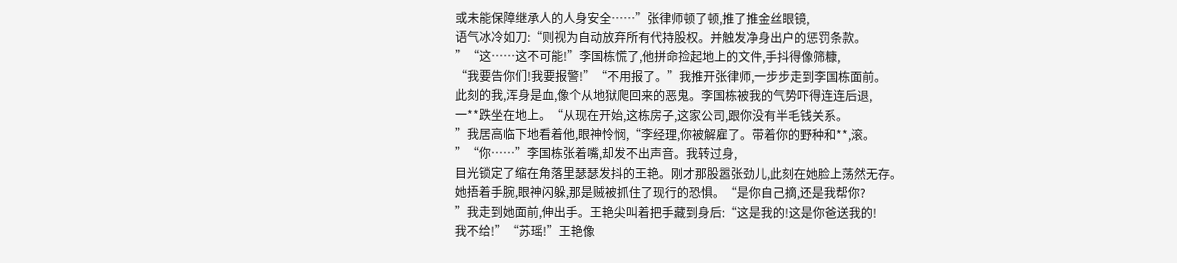或未能保障继承人的人身安全……”张律师顿了顿,推了推金丝眼镜,
语气冰冷如刀:“则视为自动放弃所有代持股权。并触发净身出户的惩罚条款。
”“这……这不可能!”李国栋慌了,他拼命捡起地上的文件,手抖得像筛糠,
“我要告你们!我要报警!”“不用报了。”我推开张律师,一步步走到李国栋面前。
此刻的我,浑身是血,像个从地狱爬回来的恶鬼。李国栋被我的气势吓得连连后退,
一**跌坐在地上。“从现在开始,这栋房子,这家公司,跟你没有半毛钱关系。
”我居高临下地看着他,眼神怜悯,“李经理,你被解雇了。带着你的野种和**,滚。
”“你……”李国栋张着嘴,却发不出声音。我转过身,
目光锁定了缩在角落里瑟瑟发抖的王艳。刚才那股嚣张劲儿,此刻在她脸上荡然无存。
她捂着手腕,眼神闪躲,那是贼被抓住了现行的恐惧。“是你自己摘,还是我帮你?
”我走到她面前,伸出手。王艳尖叫着把手藏到身后:“这是我的!这是你爸送我的!
我不给!”“苏瑶!”王艳像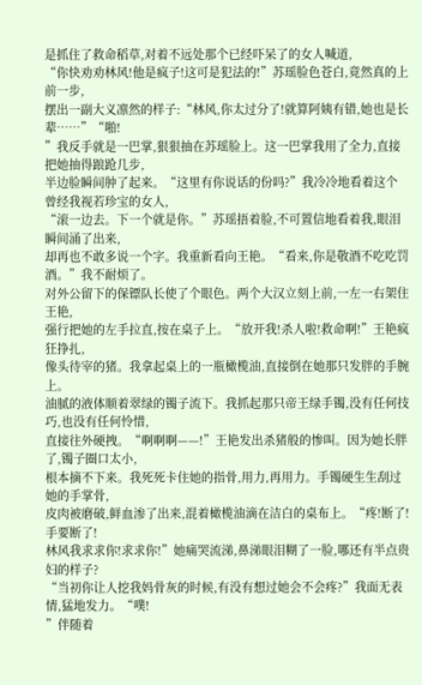是抓住了救命稻草,对着不远处那个已经吓呆了的女人喊道,
“你快劝劝林风!他是疯子!这可是犯法的!”苏瑶脸色苍白,竟然真的上前一步,
摆出一副大义凛然的样子:“林风,你太过分了!就算阿姨有错,她也是长辈……”“啪!
”我反手就是一巴掌,狠狠抽在苏瑶脸上。这一巴掌我用了全力,直接把她抽得踉跄几步,
半边脸瞬间肿了起来。“这里有你说话的份吗?”我冷冷地看着这个曾经我视若珍宝的女人,
“滚一边去。下一个就是你。”苏瑶捂着脸,不可置信地看着我,眼泪瞬间涌了出来,
却再也不敢多说一个字。我重新看向王艳。“看来,你是敬酒不吃吃罚酒。”我不耐烦了。
对外公留下的保镖队长使了个眼色。两个大汉立刻上前,一左一右架住王艳,
强行把她的左手拉直,按在桌子上。“放开我!杀人啦!救命啊!”王艳疯狂挣扎,
像头待宰的猪。我拿起桌上的一瓶橄榄油,直接倒在她那只发胖的手腕上。
油腻的液体顺着翠绿的镯子流下。我抓起那只帝王绿手镯,没有任何技巧,也没有任何怜惜,
直接往外硬拽。“啊啊啊——!”王艳发出杀猪般的惨叫。因为她长胖了,镯子圈口太小,
根本摘不下来。我死死卡住她的指骨,用力,再用力。手镯硬生生刮过她的手掌骨,
皮肉被磨破,鲜血渗了出来,混着橄榄油滴在洁白的桌布上。“疼!断了!手要断了!
林风我求求你!求求你!”她痛哭流涕,鼻涕眼泪糊了一脸,哪还有半点贵妇的样子?
“当初你让人挖我妈骨灰的时候,有没有想过她会不会疼?”我面无表情,猛地发力。“噗!
”伴随着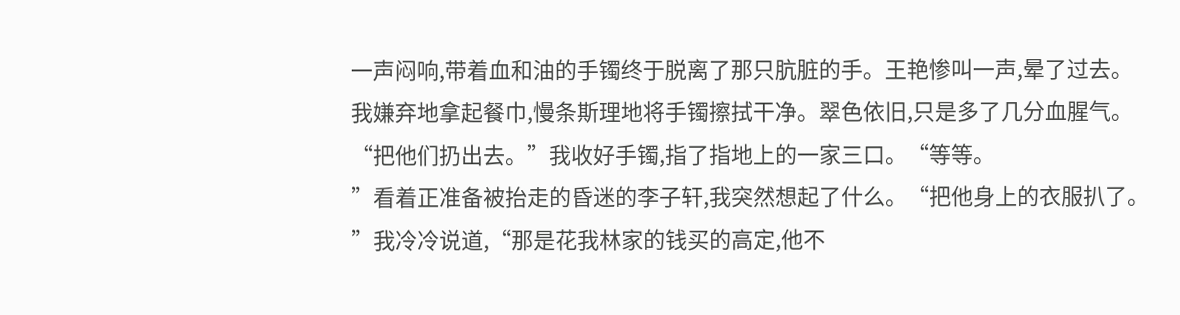一声闷响,带着血和油的手镯终于脱离了那只肮脏的手。王艳惨叫一声,晕了过去。
我嫌弃地拿起餐巾,慢条斯理地将手镯擦拭干净。翠色依旧,只是多了几分血腥气。
“把他们扔出去。”我收好手镯,指了指地上的一家三口。“等等。
”看着正准备被抬走的昏迷的李子轩,我突然想起了什么。“把他身上的衣服扒了。
”我冷冷说道,“那是花我林家的钱买的高定,他不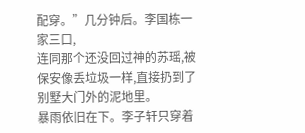配穿。”几分钟后。李国栋一家三口,
连同那个还没回过神的苏瑶,被保安像丢垃圾一样,直接扔到了别墅大门外的泥地里。
暴雨依旧在下。李子轩只穿着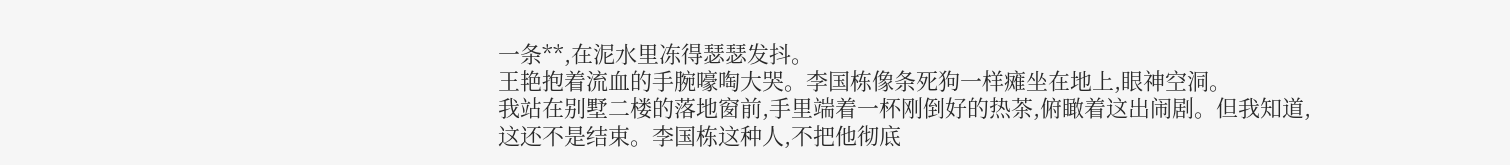一条**,在泥水里冻得瑟瑟发抖。
王艳抱着流血的手腕嚎啕大哭。李国栋像条死狗一样瘫坐在地上,眼神空洞。
我站在别墅二楼的落地窗前,手里端着一杯刚倒好的热茶,俯瞰着这出闹剧。但我知道,
这还不是结束。李国栋这种人,不把他彻底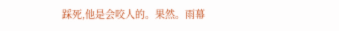踩死,他是会咬人的。果然。雨幕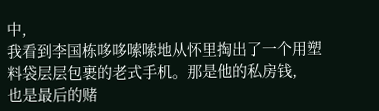中,
我看到李国栋哆哆嗦嗦地从怀里掏出了一个用塑料袋层层包裹的老式手机。那是他的私房钱,
也是最后的赌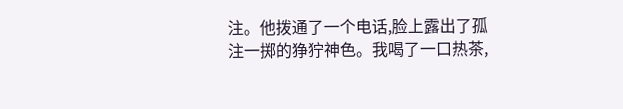注。他拨通了一个电话,脸上露出了孤注一掷的狰狞神色。我喝了一口热茶,